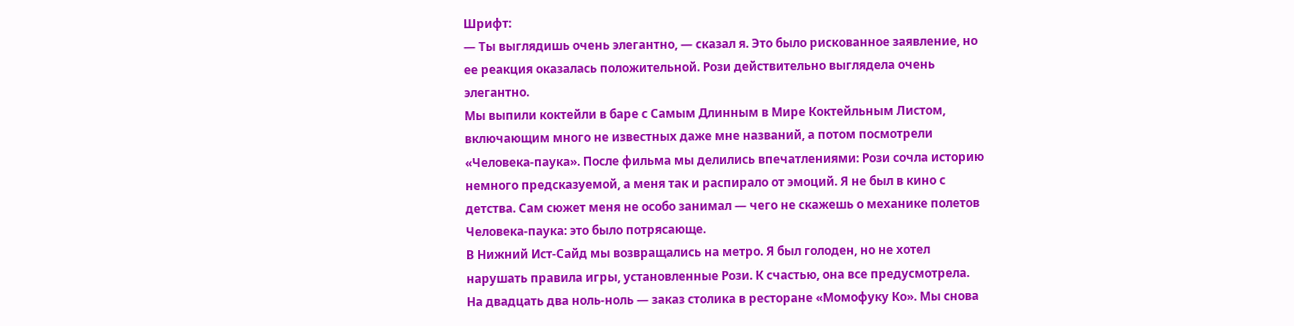Шрифт:
— Ты выглядишь очень элегантно, — сказал я. Это было рискованное заявление, но ее реакция оказалась положительной. Рози действительно выглядела очень элегантно.
Мы выпили коктейли в баре с Самым Длинным в Мире Коктейльным Листом, включающим много не известных даже мне названий, а потом посмотрели «Человека-паука». После фильма мы делились впечатлениями: Рози сочла историю немного предсказуемой, а меня так и распирало от эмоций. Я не был в кино с детства. Сам сюжет меня не особо занимал — чего не скажешь о механике полетов Человека-паука: это было потрясающе.
В Нижний Ист-Сайд мы возвращались на метро. Я был голоден, но не хотел нарушать правила игры, установленные Рози. К счастью, она все предусмотрела. На двадцать два ноль-ноль — заказ столика в ресторане «Момофуку Ко». Мы снова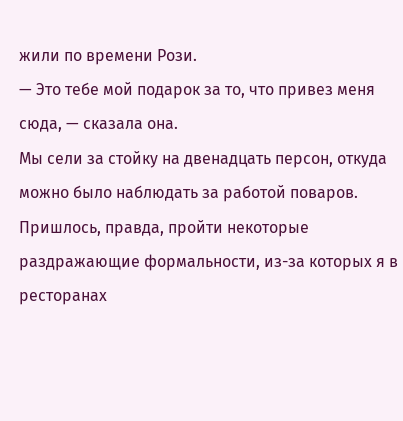жили по времени Рози.
— Это тебе мой подарок за то, что привез меня сюда, — сказала она.
Мы сели за стойку на двенадцать персон, откуда можно было наблюдать за работой поваров. Пришлось, правда, пройти некоторые раздражающие формальности, из-за которых я в ресторанах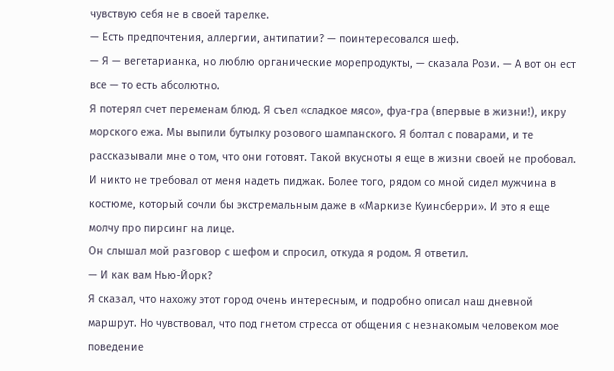чувствую себя не в своей тарелке.
— Есть предпочтения, аллергии, антипатии? — поинтересовался шеф.
— Я — вегетарианка, но люблю органические морепродукты, — сказала Рози. — А вот он ест все — то есть абсолютно.
Я потерял счет переменам блюд. Я съел «сладкое мясо», фуа-гра (впервые в жизни!), икру морского ежа. Мы выпили бутылку розового шампанского. Я болтал с поварами, и те рассказывали мне о том, что они готовят. Такой вкусноты я еще в жизни своей не пробовал. И никто не требовал от меня надеть пиджак. Более того, рядом со мной сидел мужчина в костюме, который сочли бы экстремальным даже в «Маркизе Куинсберри». И это я еще молчу про пирсинг на лице.
Он слышал мой разговор с шефом и спросил, откуда я родом. Я ответил.
— И как вам Нью-Йорк?
Я сказал, что нахожу этот город очень интересным, и подробно описал наш дневной маршрут. Но чувствовал, что под гнетом стресса от общения с незнакомым человеком мое поведение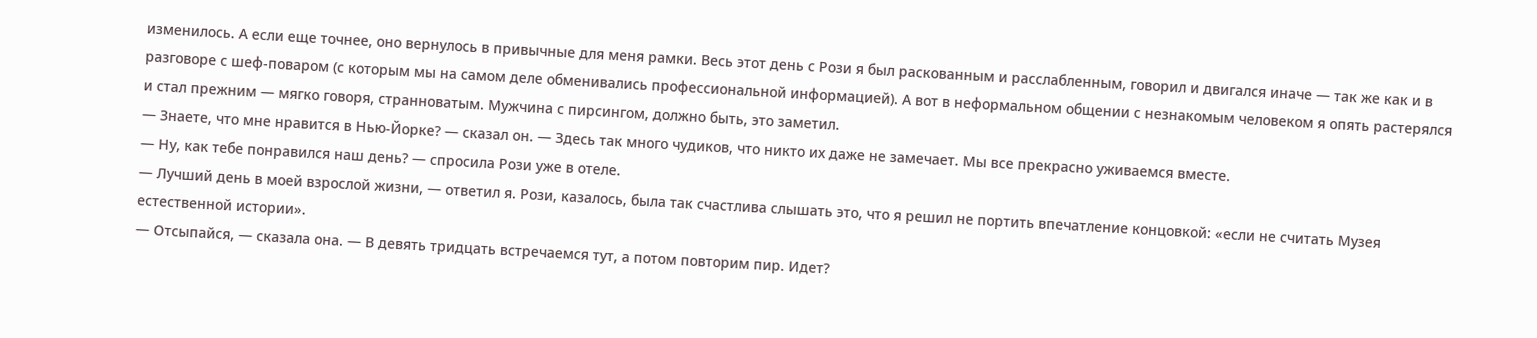изменилось. А если еще точнее, оно вернулось в привычные для меня рамки. Весь этот день с Рози я был раскованным и расслабленным, говорил и двигался иначе — так же как и в разговоре с шеф-поваром (с которым мы на самом деле обменивались профессиональной информацией). А вот в неформальном общении с незнакомым человеком я опять растерялся и стал прежним — мягко говоря, странноватым. Мужчина с пирсингом, должно быть, это заметил.
— Знаете, что мне нравится в Нью-Йорке? — сказал он. — Здесь так много чудиков, что никто их даже не замечает. Мы все прекрасно уживаемся вместе.
— Ну, как тебе понравился наш день? — спросила Рози уже в отеле.
— Лучший день в моей взрослой жизни, — ответил я. Рози, казалось, была так счастлива слышать это, что я решил не портить впечатление концовкой: «если не считать Музея естественной истории».
— Отсыпайся, — сказала она. — В девять тридцать встречаемся тут, а потом повторим пир. Идет?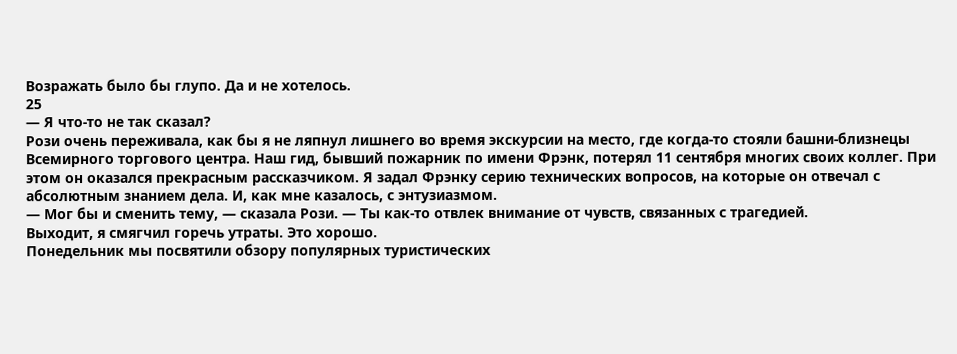Возражать было бы глупо. Да и не хотелось.
25
— Я что-то не так сказал?
Рози очень переживала, как бы я не ляпнул лишнего во время экскурсии на место, где когда-то стояли башни-близнецы Всемирного торгового центра. Наш гид, бывший пожарник по имени Фрэнк, потерял 11 сентября многих своих коллег. При этом он оказался прекрасным рассказчиком. Я задал Фрэнку серию технических вопросов, на которые он отвечал с абсолютным знанием дела. И, как мне казалось, с энтузиазмом.
— Мог бы и сменить тему, — сказала Рози. — Ты как-то отвлек внимание от чувств, связанных с трагедией.
Выходит, я смягчил горечь утраты. Это хорошо.
Понедельник мы посвятили обзору популярных туристических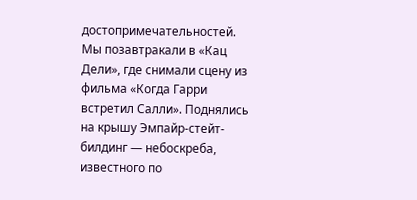достопримечательностей. Мы позавтракали в «Кац Дели», где снимали сцену из фильма «Когда Гарри встретил Салли». Поднялись на крышу Эмпайр-стейт-билдинг — небоскреба, известного по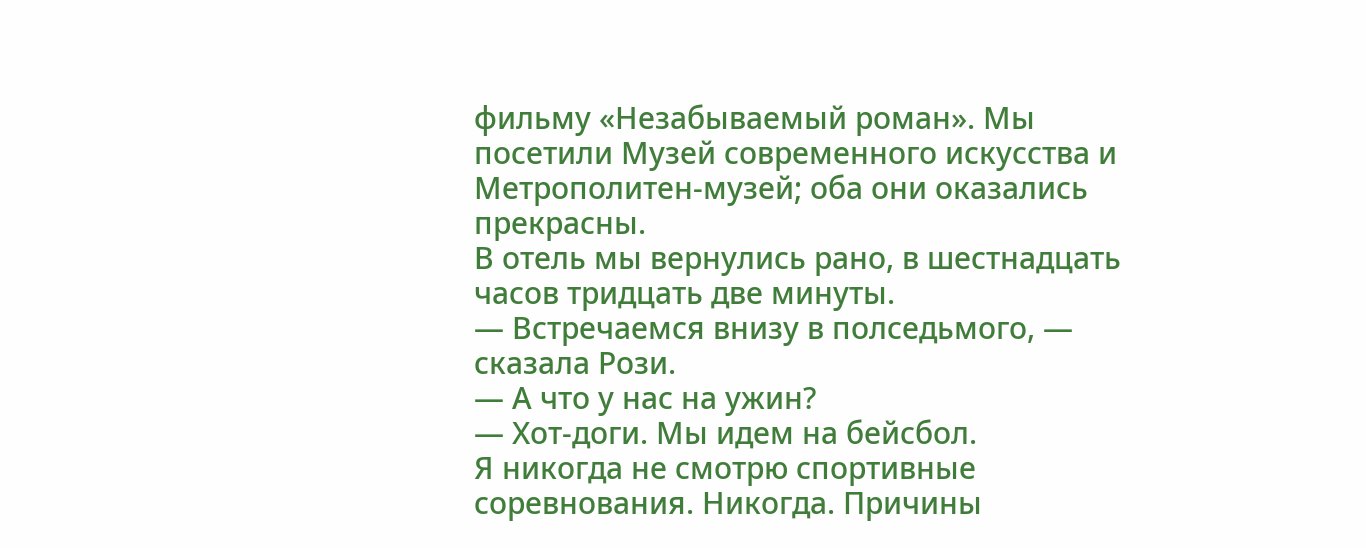фильму «Незабываемый роман». Мы посетили Музей современного искусства и Метрополитен-музей; оба они оказались прекрасны.
В отель мы вернулись рано, в шестнадцать часов тридцать две минуты.
— Встречаемся внизу в полседьмого, — сказала Рози.
— А что у нас на ужин?
— Хот-доги. Мы идем на бейсбол.
Я никогда не смотрю спортивные соревнования. Никогда. Причины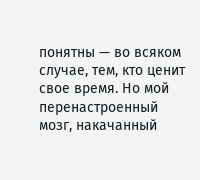понятны — во всяком случае, тем, кто ценит свое время. Но мой перенастроенный мозг, накачанный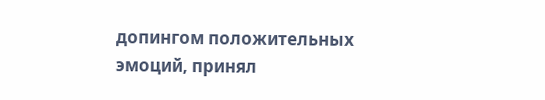допингом положительных эмоций, принял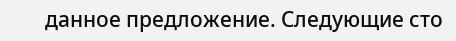данное предложение. Следующие сто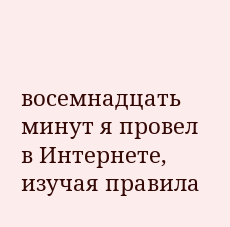восемнадцать минут я провел в Интернете, изучая правила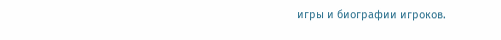игры и биографии игроков.